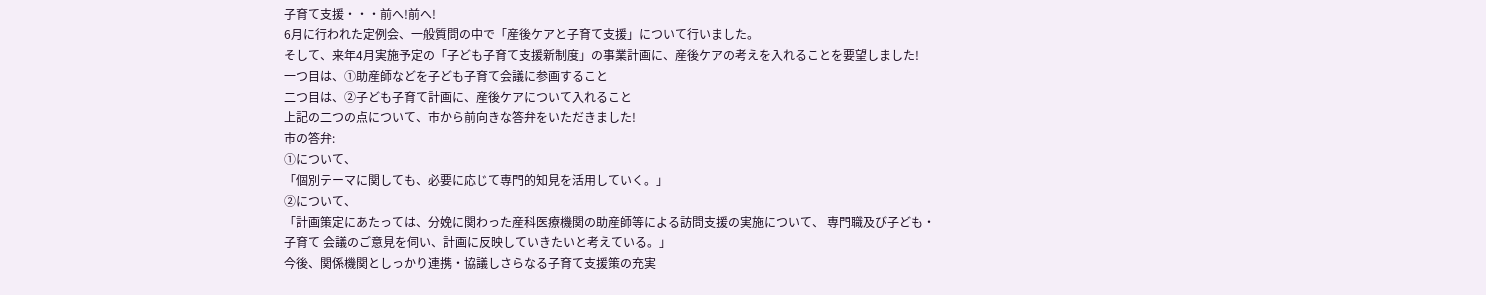子育て支援・・・前へ!前へ!
6月に行われた定例会、一般質問の中で「産後ケアと子育て支援」について行いました。
そして、来年4月実施予定の「子ども子育て支援新制度」の事業計画に、産後ケアの考えを入れることを要望しました!
一つ目は、①助産師などを子ども子育て会議に参画すること
二つ目は、②子ども子育て計画に、産後ケアについて入れること
上記の二つの点について、市から前向きな答弁をいただきました!
市の答弁:
①について、
「個別テーマに関しても、必要に応じて専門的知見を活用していく。」
②について、
「計画策定にあたっては、分娩に関わった産科医療機関の助産師等による訪問支援の実施について、 専門職及び子ども・子育て 会議のご意見を伺い、計画に反映していきたいと考えている。」
今後、関係機関としっかり連携・協議しさらなる子育て支援策の充実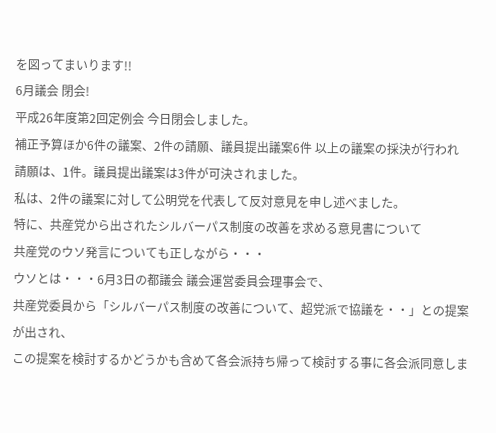を図ってまいります!!
6月議会 閉会!
平成26年度第2回定例会 今日閉会しました。
補正予算ほか6件の議案、2件の請願、議員提出議案6件 以上の議案の採決が行われ
請願は、1件。議員提出議案は3件が可決されました。
私は、2件の議案に対して公明党を代表して反対意見を申し述べました。
特に、共産党から出されたシルバーパス制度の改善を求める意見書について
共産党のウソ発言についても正しながら・・・
ウソとは・・・6月3日の都議会 議会運営委員会理事会で、
共産党委員から「シルバーパス制度の改善について、超党派で協議を・・」との提案が出され、
この提案を検討するかどうかも含めて各会派持ち帰って検討する事に各会派同意しま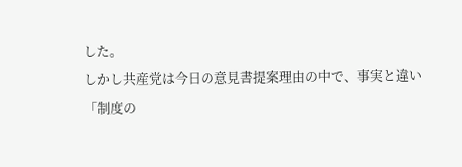した。
しかし共産党は今日の意見書提案理由の中で、事実と違い
「制度の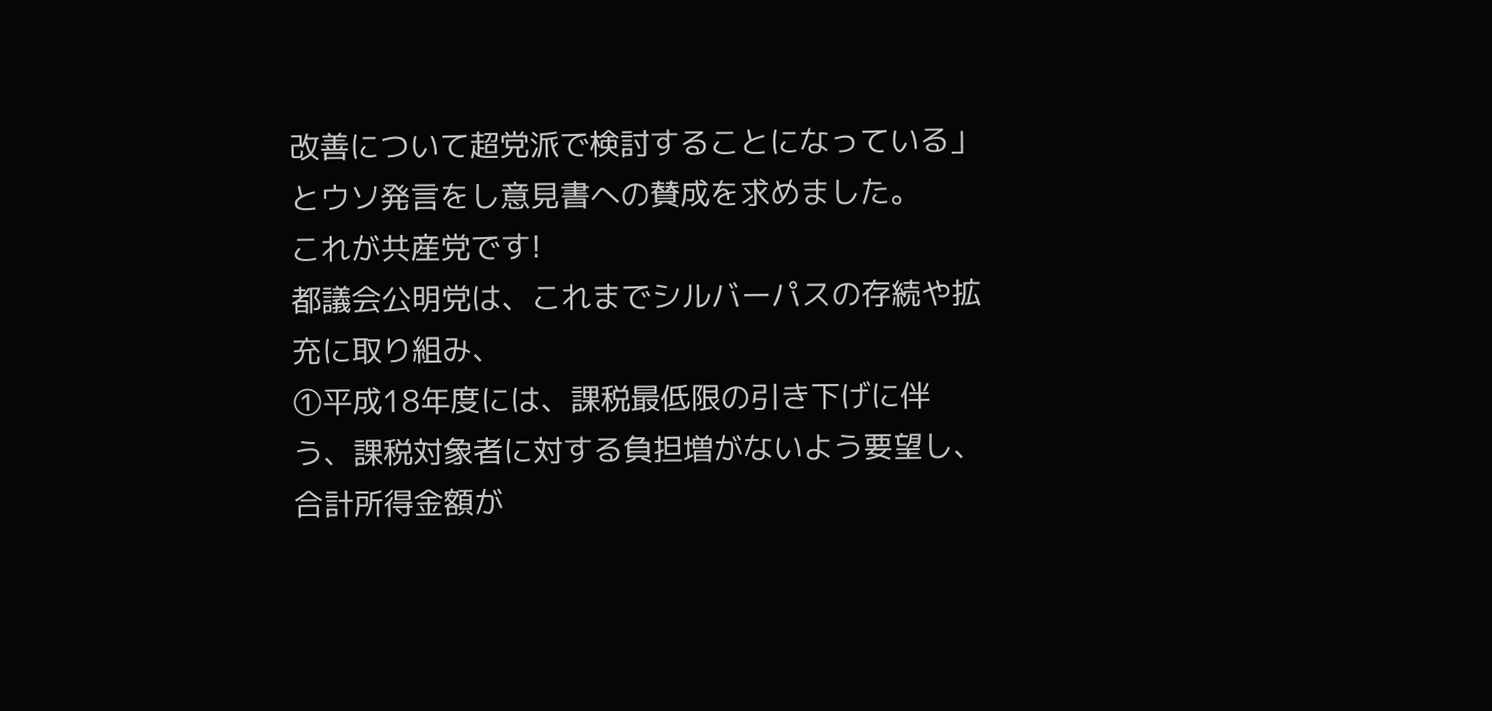改善について超党派で検討することになっている」とウソ発言をし意見書への賛成を求めました。
これが共産党です!
都議会公明党は、これまでシルバーパスの存続や拡充に取り組み、
①平成18年度には、課税最低限の引き下げに伴う、課税対象者に対する負担増がないよう要望し、
合計所得金額が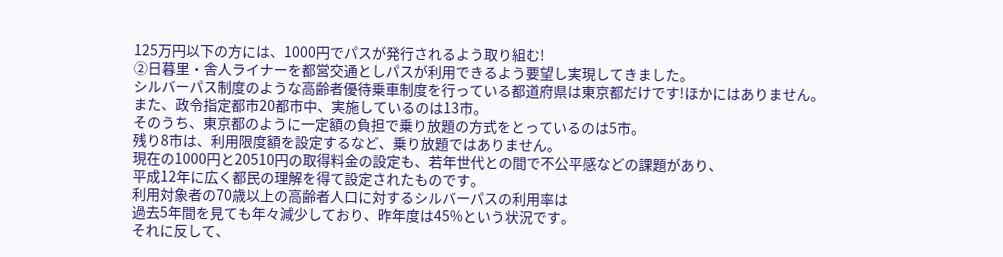125万円以下の方には、1000円でパスが発行されるよう取り組む!
②日暮里・舎人ライナーを都営交通としパスが利用できるよう要望し実現してきました。
シルバーパス制度のような高齢者優待乗車制度を行っている都道府県は東京都だけです!ほかにはありません。
また、政令指定都市20都市中、実施しているのは13市。
そのうち、東京都のように一定額の負担で乗り放題の方式をとっているのは5市。
残り8市は、利用限度額を設定するなど、乗り放題ではありません。
現在の1000円と20510円の取得料金の設定も、若年世代との間で不公平感などの課題があり、
平成12年に広く都民の理解を得て設定されたものです。
利用対象者の70歳以上の高齢者人口に対するシルバーパスの利用率は
過去5年間を見ても年々減少しており、昨年度は45%という状況です。
それに反して、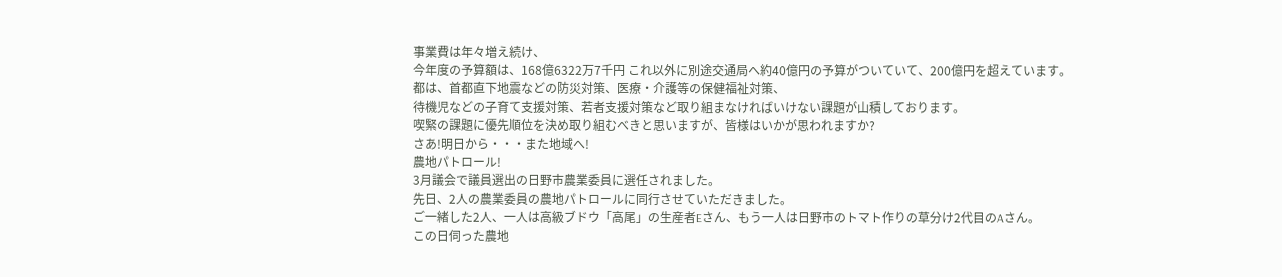事業費は年々増え続け、
今年度の予算額は、168億6322万7千円 これ以外に別途交通局へ約40億円の予算がついていて、200億円を超えています。
都は、首都直下地震などの防災対策、医療・介護等の保健福祉対策、
待機児などの子育て支援対策、若者支援対策など取り組まなければいけない課題が山積しております。
喫緊の課題に優先順位を決め取り組むべきと思いますが、皆様はいかが思われますか?
さあ!明日から・・・また地域へ!
農地パトロール!
3月議会で議員選出の日野市農業委員に選任されました。
先日、2人の農業委員の農地パトロールに同行させていただきました。
ご一緒した2人、一人は高級ブドウ「高尾」の生産者Eさん、もう一人は日野市のトマト作りの草分け2代目のAさん。
この日伺った農地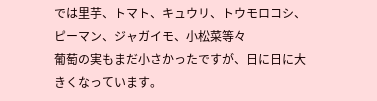では里芋、トマト、キュウリ、トウモロコシ、ピーマン、ジャガイモ、小松菜等々
葡萄の実もまだ小さかったですが、日に日に大きくなっています。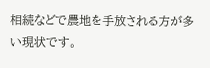相続などで農地を手放される方が多い現状です。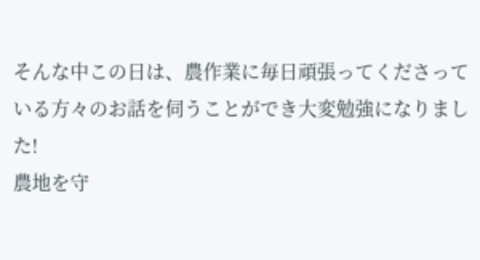そんな中この日は、農作業に毎日頑張ってくださっている方々のお話を伺うことができ大変勉強になりました!
農地を守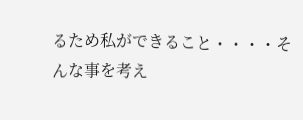るため私ができること・・・・そんな事を考え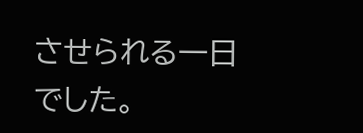させられる一日でした。